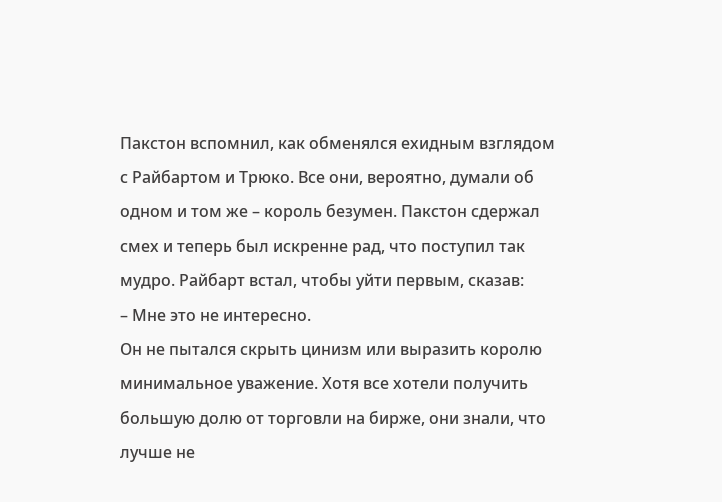Пакстон вспомнил, как обменялся ехидным взглядом с Райбартом и Трюко. Все они, вероятно, думали об одном и том же – король безумен. Пакстон сдержал смех и теперь был искренне рад, что поступил так мудро. Райбарт встал, чтобы уйти первым, сказав:
– Мне это не интересно.
Он не пытался скрыть цинизм или выразить королю минимальное уважение. Хотя все хотели получить большую долю от торговли на бирже, они знали, что лучше не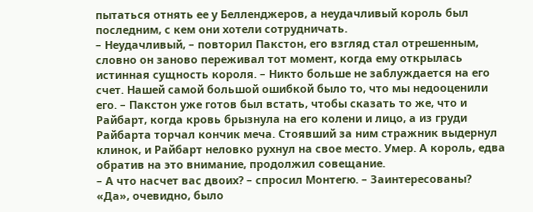пытаться отнять ее у Белленджеров, а неудачливый король был последним, с кем они хотели сотрудничать.
– Неудачливый, – повторил Пакстон, его взгляд стал отрешенным, словно он заново переживал тот момент, когда ему открылась истинная сущность короля. – Никто больше не заблуждается на его счет. Нашей самой большой ошибкой было то, что мы недооценили его. – Пакстон уже готов был встать, чтобы сказать то же, что и Райбарт, когда кровь брызнула на его колени и лицо, а из груди Райбарта торчал кончик меча. Стоявший за ним стражник выдернул клинок, и Райбарт неловко рухнул на свое место. Умер. А король, едва обратив на это внимание, продолжил совещание.
– А что насчет вас двоих? – спросил Монтегю. – Заинтересованы?
«Да», очевидно, было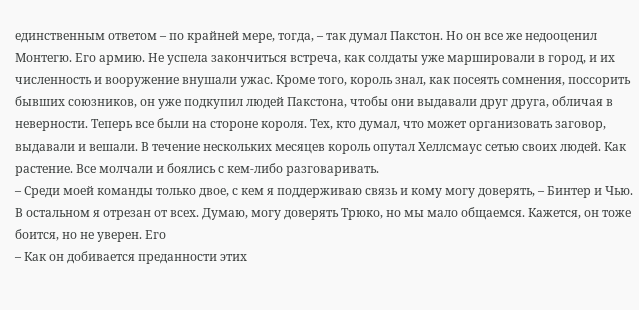единственным ответом – по крайней мере, тогда, – так думал Пакстон. Но он все же недооценил Монтегю. Его армию. Не успела закончиться встреча, как солдаты уже маршировали в город, и их численность и вооружение внушали ужас. Кроме того, король знал, как посеять сомнения, поссорить бывших союзников, он уже подкупил людей Пакстона, чтобы они выдавали друг друга, обличая в неверности. Теперь все были на стороне короля. Тех, кто думал, что может организовать заговор, выдавали и вешали. В течение нескольких месяцев король опутал Хеллсмаус сетью своих людей. Как растение. Все молчали и боялись с кем-либо разговаривать.
– Среди моей команды только двое, с кем я поддерживаю связь и кому могу доверять, – Бинтер и Чью. В остальном я отрезан от всех. Думаю, могу доверять Трюко, но мы мало общаемся. Кажется, он тоже боится, но не уверен. Его
– Как он добивается преданности этих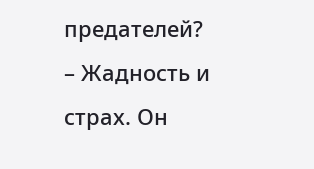предателей?
– Жадность и страх. Он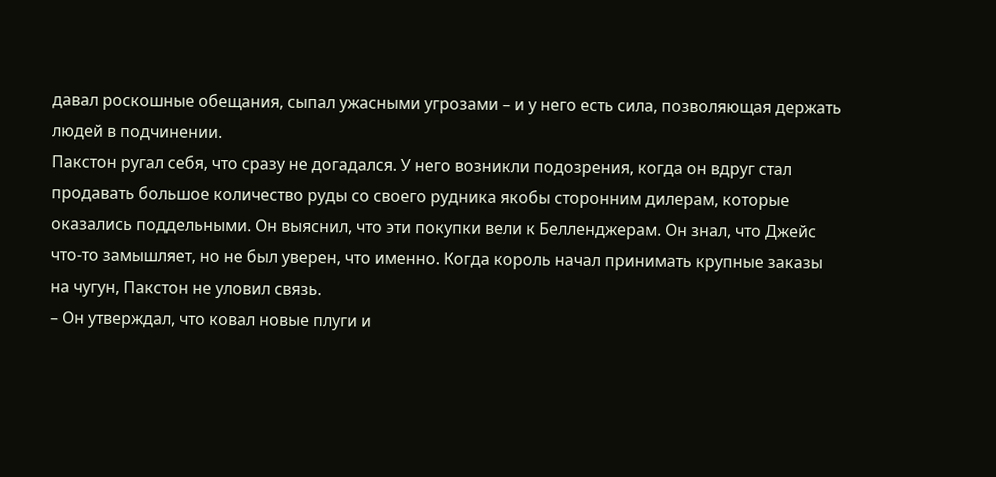давал роскошные обещания, сыпал ужасными угрозами – и у него есть сила, позволяющая держать людей в подчинении.
Пакстон ругал себя, что сразу не догадался. У него возникли подозрения, когда он вдруг стал продавать большое количество руды со своего рудника якобы сторонним дилерам, которые оказались поддельными. Он выяснил, что эти покупки вели к Белленджерам. Он знал, что Джейс что-то замышляет, но не был уверен, что именно. Когда король начал принимать крупные заказы на чугун, Пакстон не уловил связь.
– Он утверждал, что ковал новые плуги и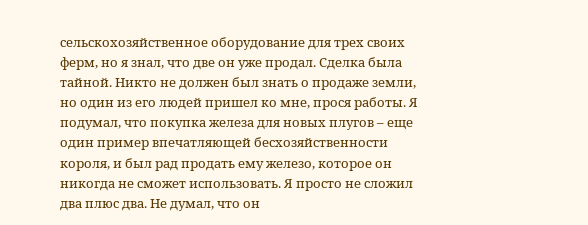сельскохозяйственное оборудование для трех своих ферм, но я знал, что две он уже продал. Сделка была тайной. Никто не должен был знать о продаже земли, но один из его людей пришел ко мне, прося работы. Я подумал, что покупка железа для новых плугов – еще один пример впечатляющей бесхозяйственности короля, и был рад продать ему железо, которое он никогда не сможет использовать. Я просто не сложил два плюс два. Не думал, что он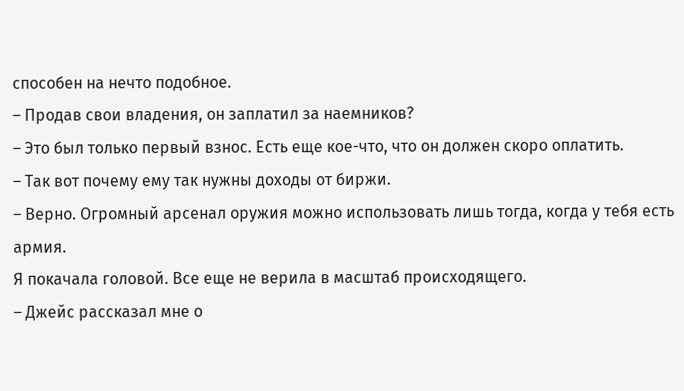способен на нечто подобное.
– Продав свои владения, он заплатил за наемников?
– Это был только первый взнос. Есть еще кое-что, что он должен скоро оплатить.
– Так вот почему ему так нужны доходы от биржи.
– Верно. Огромный арсенал оружия можно использовать лишь тогда, когда у тебя есть армия.
Я покачала головой. Все еще не верила в масштаб происходящего.
– Джейс рассказал мне о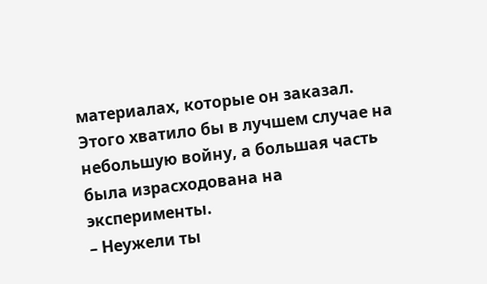материалах, которые он заказал. Этого хватило бы в лучшем случае на небольшую войну, а большая часть была израсходована на эксперименты.
– Неужели ты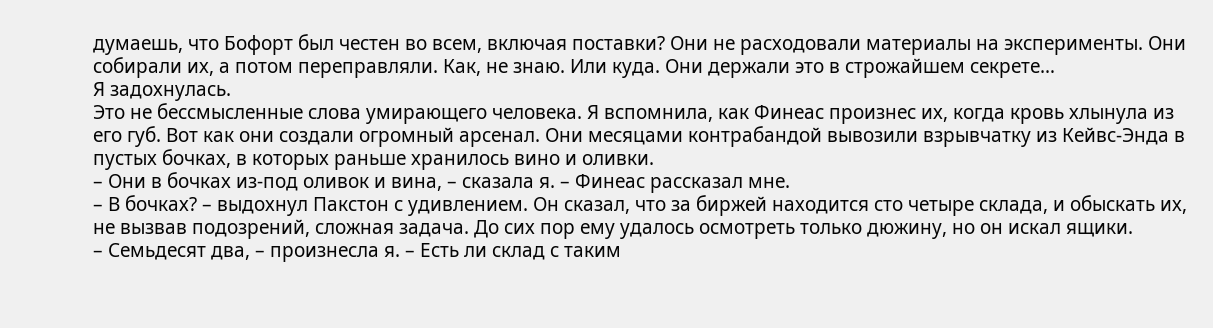думаешь, что Бофорт был честен во всем, включая поставки? Они не расходовали материалы на эксперименты. Они собирали их, а потом переправляли. Как, не знаю. Или куда. Они держали это в строжайшем секрете…
Я задохнулась.
Это не бессмысленные слова умирающего человека. Я вспомнила, как Финеас произнес их, когда кровь хлынула из его губ. Вот как они создали огромный арсенал. Они месяцами контрабандой вывозили взрывчатку из Кейвс-Энда в пустых бочках, в которых раньше хранилось вино и оливки.
– Они в бочках из-под оливок и вина, – сказала я. – Финеас рассказал мне.
– В бочках? – выдохнул Пакстон с удивлением. Он сказал, что за биржей находится сто четыре склада, и обыскать их, не вызвав подозрений, сложная задача. До сих пор ему удалось осмотреть только дюжину, но он искал ящики.
– Семьдесят два, – произнесла я. – Есть ли склад с таким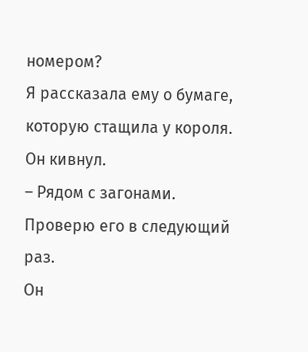номером?
Я рассказала ему о бумаге, которую стащила у короля.
Он кивнул.
– Рядом с загонами. Проверю его в следующий раз.
Он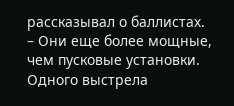рассказывал о баллистах.
– Они еще более мощные, чем пусковые установки. Одного выстрела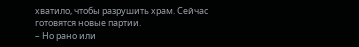хватило, чтобы разрушить храм. Сейчас готовятся новые партии.
– Но рано или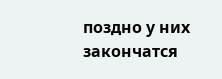поздно у них закончатся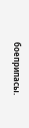боеприпасы.